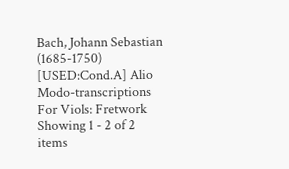Bach, Johann Sebastian (1685-1750)
[USED:Cond.A] Alio Modo-transcriptions For Viols: Fretwork
Showing 1 - 2 of 2 items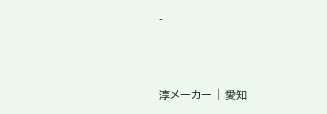-




淳メーカー | 愛知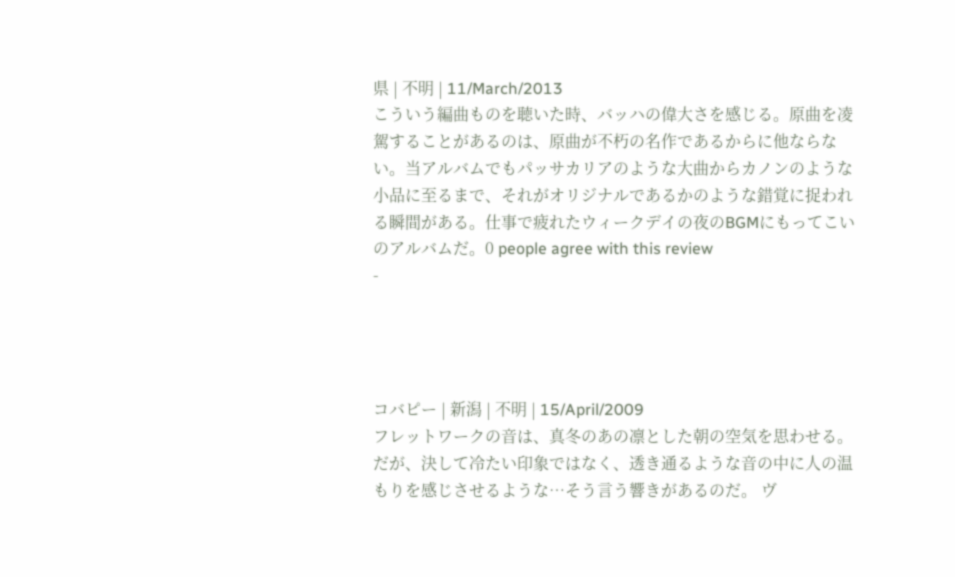県 | 不明 | 11/March/2013
こういう編曲ものを聴いた時、バッハの偉大さを感じる。原曲を凌駕することがあるのは、原曲が不朽の名作であるからに他ならない。当アルバムでもパッサカリアのような大曲からカノンのような小品に至るまで、それがオリジナルであるかのような錯覚に捉われる瞬間がある。仕事で疲れたウィークデイの夜のBGMにもってこいのアルバムだ。0 people agree with this review
-




コバピー | 新潟 | 不明 | 15/April/2009
フレットワークの音は、真冬のあの凛とした朝の空気を思わせる。だが、決して冷たい印象ではなく、透き通るような音の中に人の温もりを感じさせるような…そう言う響きがあるのだ。 ヴ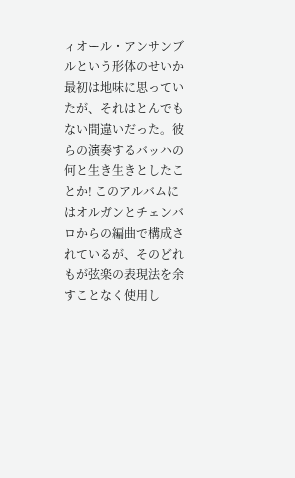ィオール・アンサンブルという形体のせいか最初は地味に思っていたが、それはとんでもない間違いだった。彼らの演奏するバッハの何と生き生きとしたことか! このアルバムにはオルガンとチェンバロからの編曲で構成されているが、そのどれもが弦楽の表現法を余すことなく使用し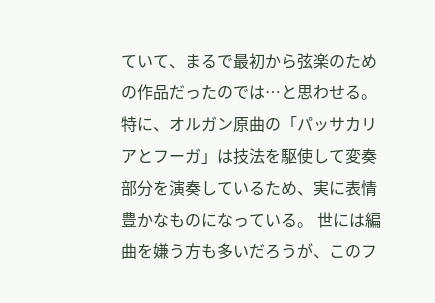ていて、まるで最初から弦楽のための作品だったのでは…と思わせる。特に、オルガン原曲の「パッサカリアとフーガ」は技法を駆使して変奏部分を演奏しているため、実に表情豊かなものになっている。 世には編曲を嫌う方も多いだろうが、このフ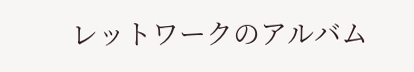レットワークのアルバム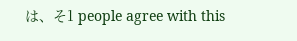は、そ1 people agree with this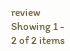review
Showing 1 - 2 of 2 items